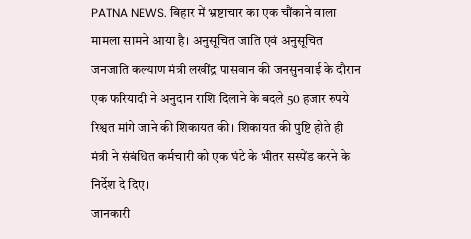PATNA NEWS. बिहार में भ्रष्टाचार का एक चौंकाने वाला मामला सामने आया है। अनुसूचित जाति एवं अनुसूचित जनजाति कल्याण मंत्री लखींद्र पासवान की जनसुनवाई के दौरान एक फरियादी ने अनुदान राशि दिलाने के बदले 50 हजार रुपये रिश्वत मांगे जाने की शिकायत की। शिकायत की पुष्टि होते ही मंत्री ने संबंधित कर्मचारी को एक घंटे के भीतर सस्पेंड करने के निर्देश दे दिए।
जानकारी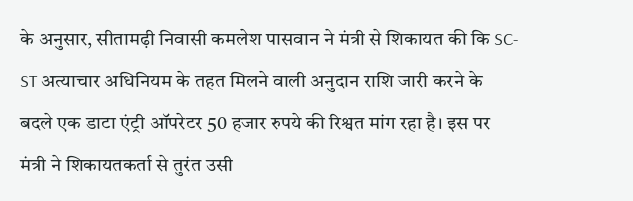के अनुसार, सीतामढ़ी निवासी कमलेश पासवान ने मंत्री से शिकायत की कि SC-ST अत्याचार अधिनियम के तहत मिलने वाली अनुदान राशि जारी करने के बदले एक डाटा एंट्री ऑपरेटर 50 हजार रुपये की रिश्वत मांग रहा है। इस पर मंत्री ने शिकायतकर्ता से तुरंत उसी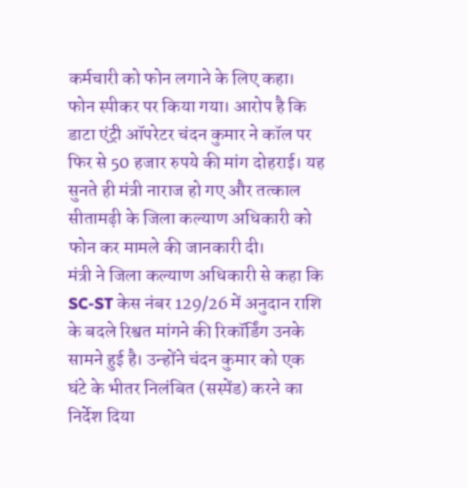कर्मचारी को फोन लगाने के लिए कहा।
फोन स्पीकर पर किया गया। आरोप है कि डाटा एंट्री ऑपरेटर चंदन कुमार ने कॉल पर फिर से 50 हजार रुपये की मांग दोहराई। यह सुनते ही मंत्री नाराज हो गए और तत्काल सीतामढ़ी के जिला कल्याण अधिकारी को फोन कर मामले की जानकारी दी।
मंत्री ने जिला कल्याण अधिकारी से कहा कि SC-ST केस नंबर 129/26 में अनुदान राशि के बदले रिश्वत मांगने की रिकॉर्डिंग उनके सामने हुई है। उन्होंने चंदन कुमार को एक घंटे के भीतर निलंबित (सस्पेंड) करने का निर्देश दिया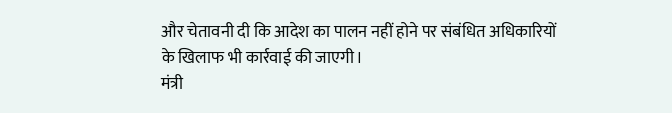और चेतावनी दी कि आदेश का पालन नहीं होने पर संबंधित अधिकारियों के खिलाफ भी कार्रवाई की जाएगी।
मंत्री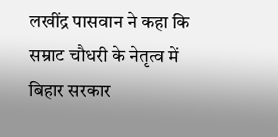लखींद्र पासवान ने कहा कि सम्राट चौधरी के नेतृत्व में बिहार सरकार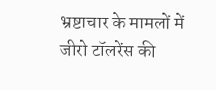भ्रष्टाचार के मामलों में जीरो टॉलरेंस की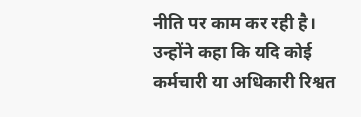नीति पर काम कर रही है। उन्होंने कहा कि यदि कोई कर्मचारी या अधिकारी रिश्वत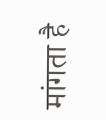मांगता है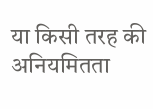या किसी तरह की अनियमितता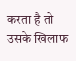करता है तो उसके खिलाफ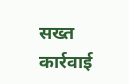सख्त कार्रवाई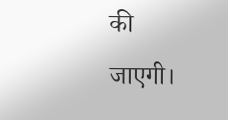की जाएगी।